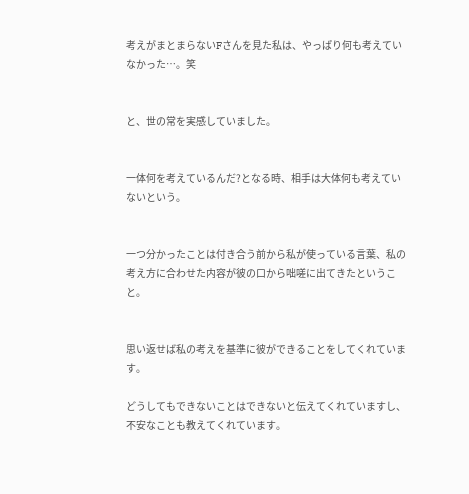考えがまとまらないFさんを見た私は、やっぱり何も考えていなかった…。笑


と、世の常を実感していました。


一体何を考えているんだ?となる時、相手は大体何も考えていないという。


一つ分かったことは付き合う前から私が使っている言葉、私の考え方に合わせた内容が彼の口から咄嗟に出てきたということ。


思い返せば私の考えを基準に彼ができることをしてくれています。

どうしてもできないことはできないと伝えてくれていますし、不安なことも教えてくれています。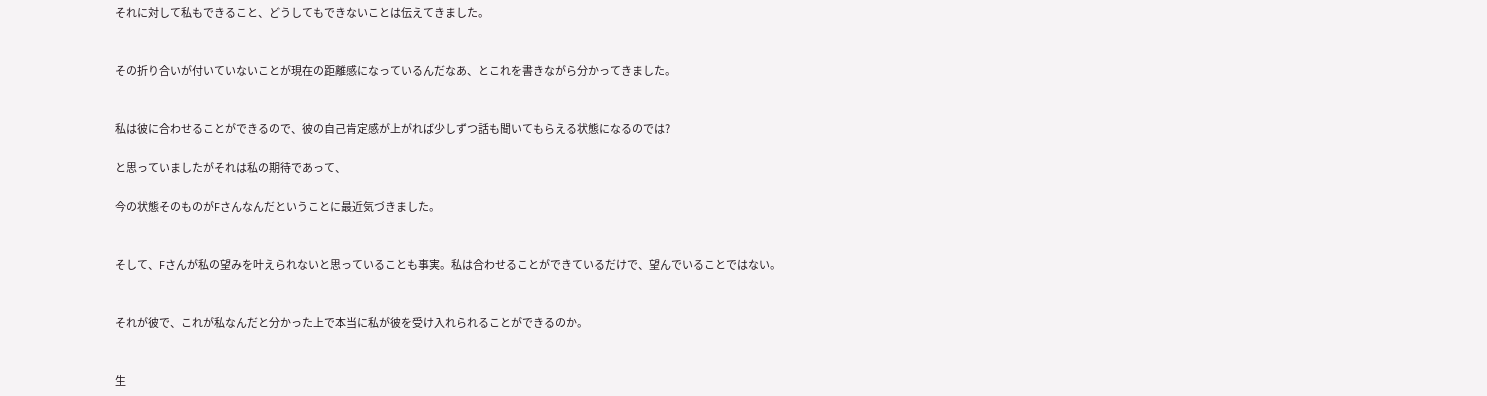それに対して私もできること、どうしてもできないことは伝えてきました。


その折り合いが付いていないことが現在の距離感になっているんだなあ、とこれを書きながら分かってきました。


私は彼に合わせることができるので、彼の自己肯定感が上がれば少しずつ話も聞いてもらえる状態になるのでは?

と思っていましたがそれは私の期待であって、

今の状態そのものがFさんなんだということに最近気づきました。


そして、Fさんが私の望みを叶えられないと思っていることも事実。私は合わせることができているだけで、望んでいることではない。


それが彼で、これが私なんだと分かった上で本当に私が彼を受け入れられることができるのか。


生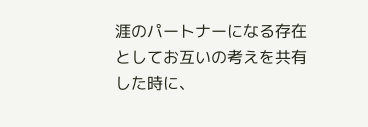涯のパートナーになる存在としてお互いの考えを共有した時に、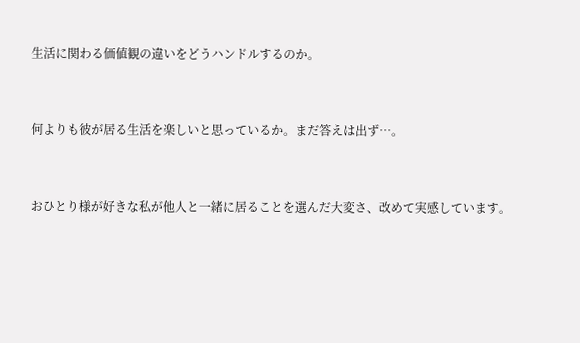生活に関わる価値観の違いをどうハンドルするのか。


何よりも彼が居る生活を楽しいと思っているか。まだ答えは出ず…。


おひとり様が好きな私が他人と一緒に居ることを選んだ大変さ、改めて実感しています。